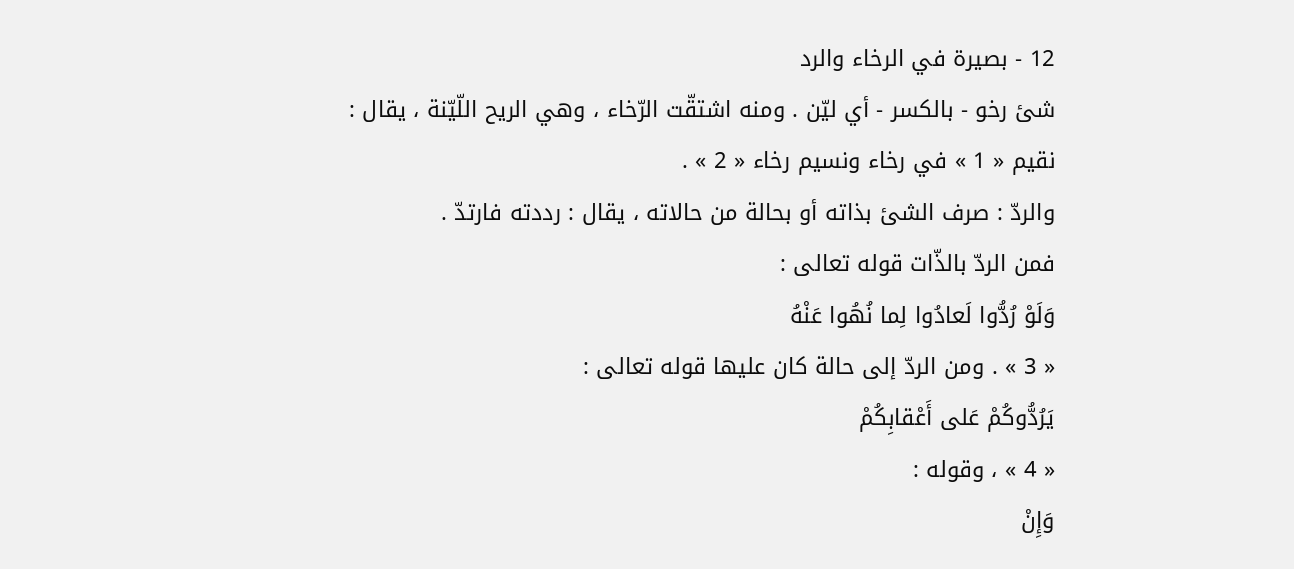12 - بصيرة في الرخاء والرد
شئ رخو - بالكسر - أي ليّن . ومنه اشتقّت الرّخاء ، وهي الريح اللّيّنة ، يقال : نقيم « 1 » في رخاء ونسيم رخاء « 2 » .
والردّ : صرف الشئ بذاته أو بحالة من حالاته ، يقال : رددته فارتدّ .
فمن الردّ بالذّات قوله تعالى :
وَلَوْ رُدُّوا لَعادُوا لِما نُهُوا عَنْهُ
« 3 » . ومن الردّ إلى حالة كان عليها قوله تعالى :
يَرُدُّوكُمْ عَلى أَعْقابِكُمْ
« 4 » ، وقوله :
وَإِنْ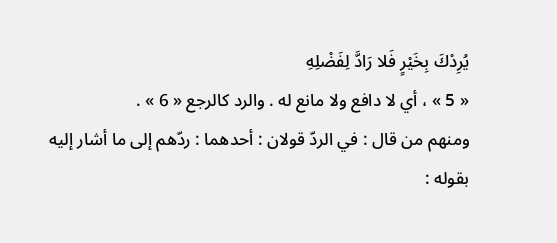يُرِدْكَ بِخَيْرٍ فَلا رَادَّ لِفَضْلِهِ
« 5 » ، أي لا دافع ولا مانع له . والرد كالرجع « 6 » .
ومنهم من قال : في الردّ قولان : أحدهما : ردّهم إلى ما أشار إليه بقوله :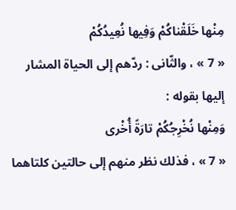مِنْها خَلَقْناكُمْ وَفِيها نُعِيدُكُمْ
« 7 » ، والثّانى : ردّهم إلى الحياة المشار إليها بقوله :
وَمِنْها نُخْرِجُكُمْ تارَةً أُخْرى
« 7 » ، فذلك نظر منهم إلى حالتين كلتاهما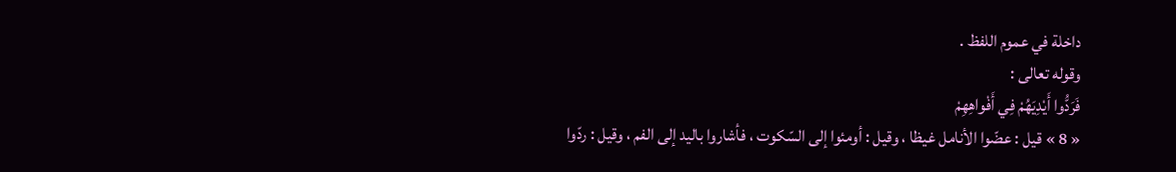داخلة في عموم اللفظ .
وقوله تعالى :
فَرَدُّوا أَيْدِيَهُمْ فِي أَفْواهِهِمْ
« 8 » قيل : عضّوا الأنامل غيظا ، وقيل : أومئوا إلى السّكوت ، فأشاروا باليد إلى الفم ، وقيل : ردّوا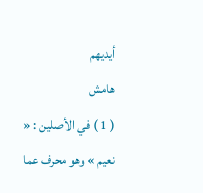أيديهم
هامش
( 1 ) في الأصلين : « نعيم » وهو محرف عما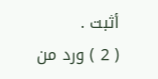أثبت .
( 2 ) ورد من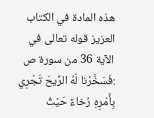هذه المادة في الكتاب العزيز قوله تعالى في الآية 36 من سورة ص :فَسَخَّرْنا لَهُ الرِّيحَ تَجْرِي بِأَمْرِهِ رُخاءً حَيْثُ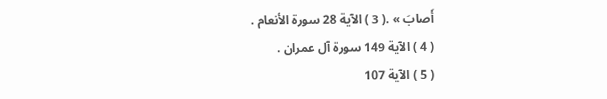أَصابَ » .( 3 ) الآية 28 سورة الأنعام .
( 4 ) الآية 149 سورة آل عمران .
( 5 ) الآية 107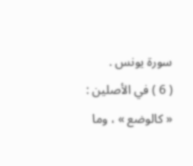سورة يونس .
( 6 ) في الأصلين : « كالوضع » ، وما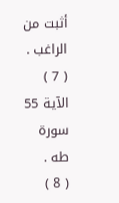أثبت من الراغب .
( 7 ) الآية 55 سورة طه .
( 8 )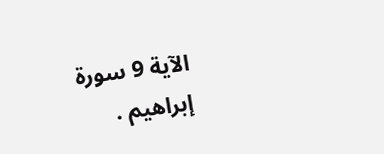الآية 9 سورة إبراهيم .